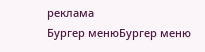реклама
Бургер менюБургер меню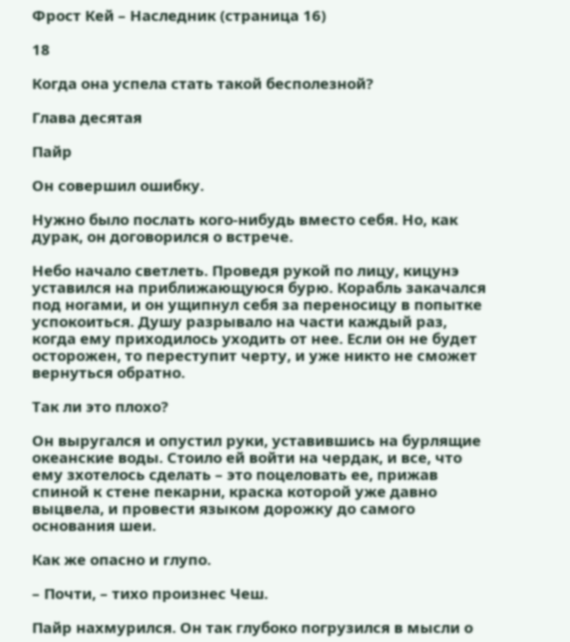Фрост Кей – Наследник (страница 16)

18

Когда она успела стать такой бесполезной?

Глава десятая

Пайр

Он совершил ошибку.

Нужно было послать кого-нибудь вместо себя. Но, как дурак, он договорился о встрече.

Небо начало светлеть. Проведя рукой по лицу, кицунэ уставился на приближающуюся бурю. Корабль закачался под ногами, и он ущипнул себя за переносицу в попытке успокоиться. Душу разрывало на части каждый раз, когда ему приходилось уходить от нее. Если он не будет осторожен, то переступит черту, и уже никто не сможет вернуться обратно.

Так ли это плохо?

Он выругался и опустил руки, уставившись на бурлящие океанские воды. Стоило ей войти на чердак, и все, что ему зхотелось сделать – это поцеловать ее, прижав спиной к стене пекарни, краска которой уже давно выцвела, и провести языком дорожку до самого основания шеи.

Как же опасно и глупо.

– Почти, – тихо произнес Чеш.

Пайр нахмурился. Он так глубоко погрузился в мысли о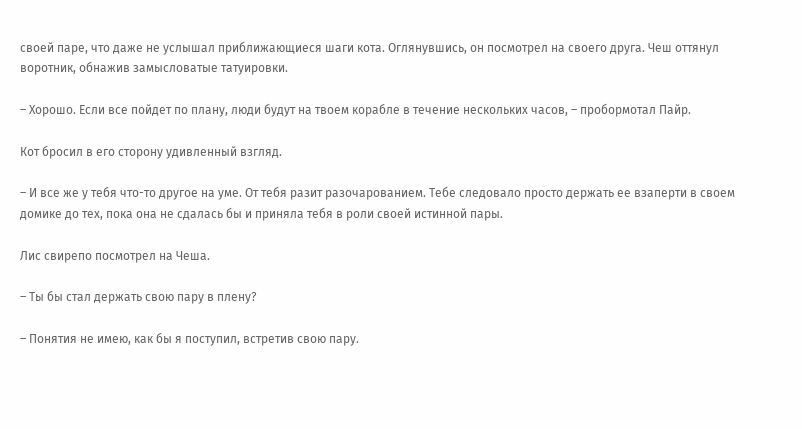своей паре, что даже не услышал приближающиеся шаги кота. Оглянувшись, он посмотрел на своего друга. Чеш оттянул воротник, обнажив замысловатые татуировки.

– Хорошо. Если все пойдет по плану, люди будут на твоем корабле в течение нескольких часов, – пробормотал Пайр.

Кот бросил в его сторону удивленный взгляд.

– И все же у тебя что-то другое на уме. От тебя разит разочарованием. Тебе следовало просто держать ее взаперти в своем домике до тех, пока она не сдалась бы и приняла тебя в роли своей истинной пары.

Лис свирепо посмотрел на Чеша.

– Ты бы стал держать свою пару в плену?

– Понятия не имею, как бы я поступил, встретив свою пару.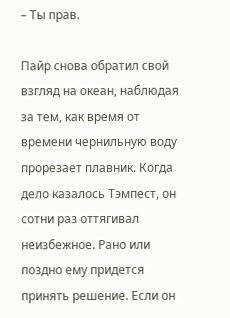– Ты прав.

Пайр снова обратил свой взгляд на океан, наблюдая за тем, как время от времени чернильную воду прорезает плавник. Когда дело казалось Тэмпест, он сотни раз оттягивал неизбежное. Рано или поздно ему придется принять решение. Если он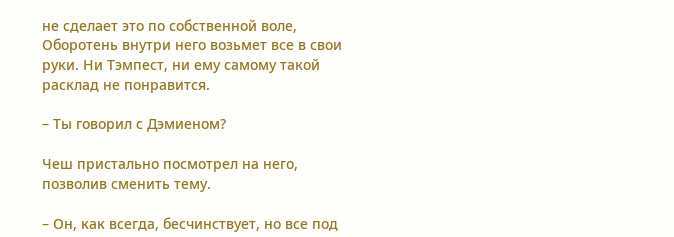не сделает это по собственной воле, Оборотень внутри него возьмет все в свои руки. Ни Тэмпест, ни ему самому такой расклад не понравится.

– Ты говорил с Дэмиеном?

Чеш пристально посмотрел на него, позволив сменить тему.

– Он, как всегда, бесчинствует, но все под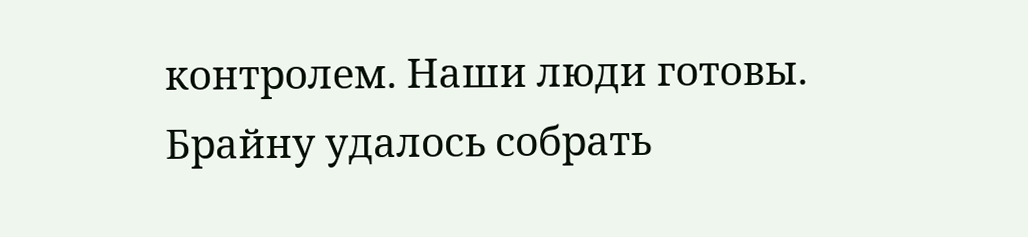контролем. Наши люди готовы. Брайну удалось собрать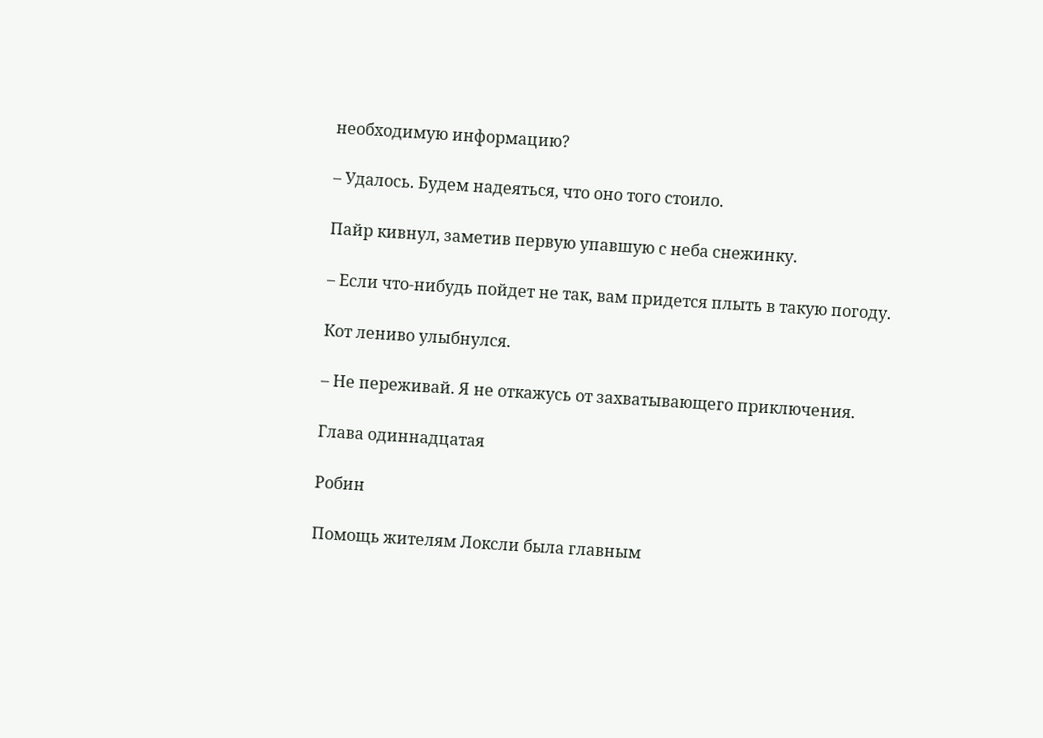необходимую информацию?

– Удалось. Будем надеяться, что оно того стоило.

Пайр кивнул, заметив первую упавшую с неба снежинку.

– Если что-нибудь пойдет не так, вам придется плыть в такую погоду.

Кот лениво улыбнулся.

– Не переживай. Я не откажусь от захватывающего приключения.

Глава одиннадцатая

Робин

Помощь жителям Локсли была главным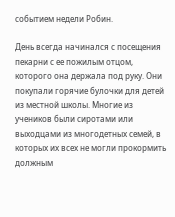событием недели Робин.

День всегда начинался с посещения пекарни с ее пожилым отцом, которого она держала под руку. Они покупали горячие булочки для детей из местной школы. Многие из учеников были сиротами или выходцами из многодетных семей, в которых их всех не могли прокормить должным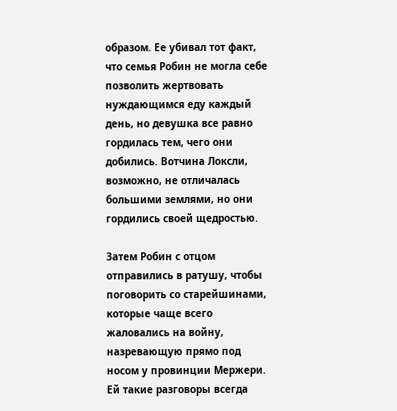образом. Ее убивал тот факт, что семья Робин не могла себе позволить жертвовать нуждающимся еду каждый день, но девушка все равно гордилась тем, чего они добились. Вотчина Локсли, возможно, не отличалась большими землями, но они гордились своей щедростью.

Затем Робин с отцом отправились в ратушу, чтобы поговорить со старейшинами, которые чаще всего жаловались на войну, назревающую прямо под носом у провинции Мержери. Ей такие разговоры всегда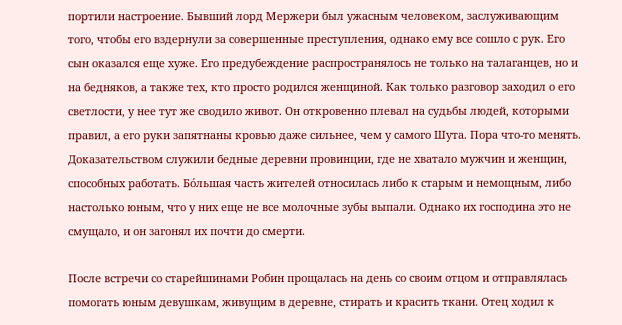портили настроение. Бывший лорд Мержери был ужасным человеком, заслуживающим того, чтобы его вздернули за совершенные преступления, однако ему все сошло с рук. Его сын оказался еще хуже. Его предубеждение распространялось не только на талаганцев, но и на бедняков, а также тех, кто просто родился женщиной. Как только разговор заходил о его светлости, у нее тут же сводило живот. Он откровенно плевал на судьбы людей, которыми правил, а его руки запятнаны кровью даже сильнее, чем у самого Шута. Пора что-то менять. Доказательством служили бедные деревни провинции, где не хватало мужчин и женщин, способных работать. Бо́льшая часть жителей относилась либо к старым и немощным, либо настолько юным, что у них еще не все молочные зубы выпали. Однако их господина это не смущало, и он загонял их почти до смерти.

После встречи со старейшинами Робин прощалась на день со своим отцом и отправлялась помогать юным девушкам, живущим в деревне, стирать и красить ткани. Отец ходил к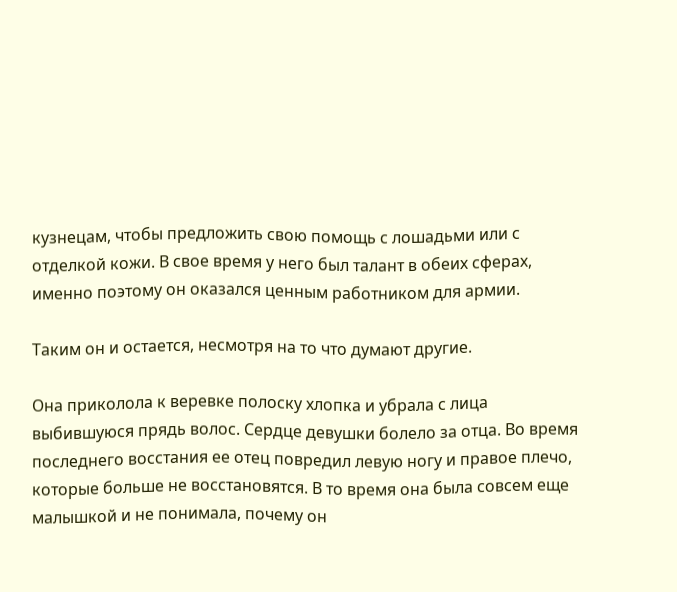кузнецам, чтобы предложить свою помощь с лошадьми или с отделкой кожи. В свое время у него был талант в обеих сферах, именно поэтому он оказался ценным работником для армии.

Таким он и остается, несмотря на то что думают другие.

Она приколола к веревке полоску хлопка и убрала с лица выбившуюся прядь волос. Сердце девушки болело за отца. Во время последнего восстания ее отец повредил левую ногу и правое плечо, которые больше не восстановятся. В то время она была совсем еще малышкой и не понимала, почему он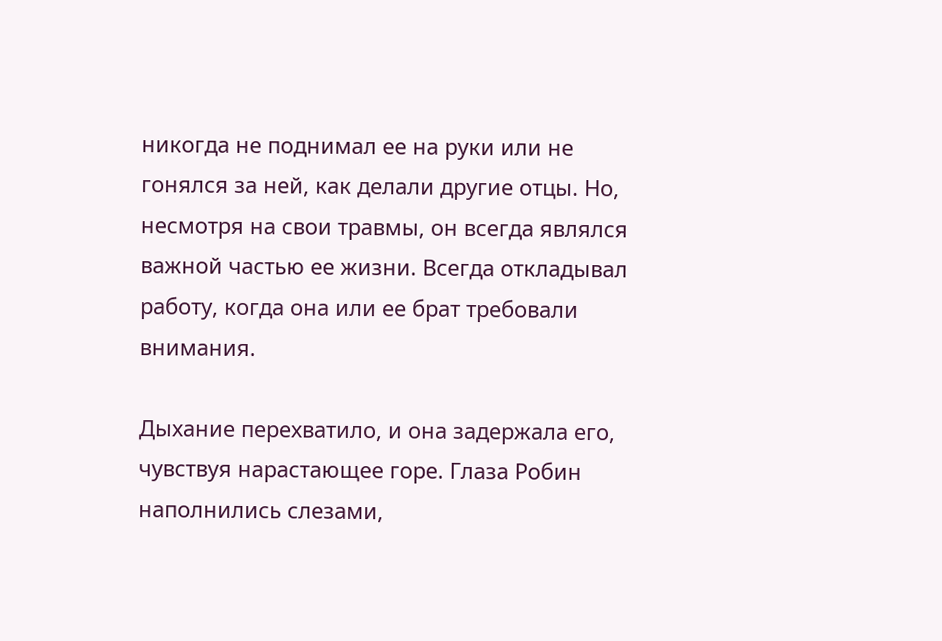никогда не поднимал ее на руки или не гонялся за ней, как делали другие отцы. Но, несмотря на свои травмы, он всегда являлся важной частью ее жизни. Всегда откладывал работу, когда она или ее брат требовали внимания.

Дыхание перехватило, и она задержала его, чувствуя нарастающее горе. Глаза Робин наполнились слезами,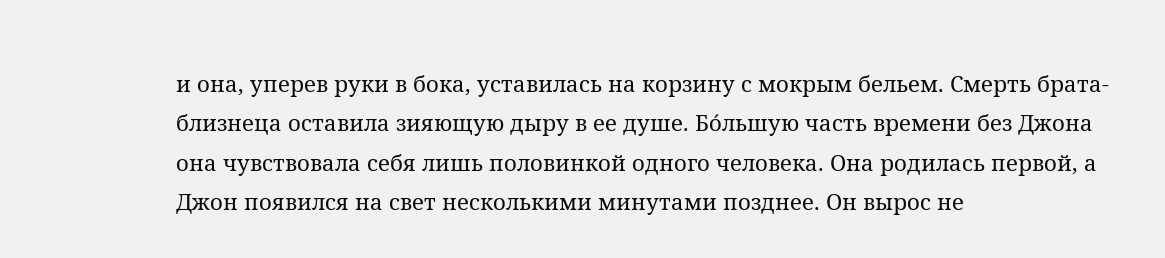и она, уперев руки в бока, уставилась на корзину с мокрым бельем. Смерть брата-близнеца оставила зияющую дыру в ее душе. Бо́льшую часть времени без Джона она чувствовала себя лишь половинкой одного человека. Она родилась первой, а Джон появился на свет несколькими минутами позднее. Он вырос не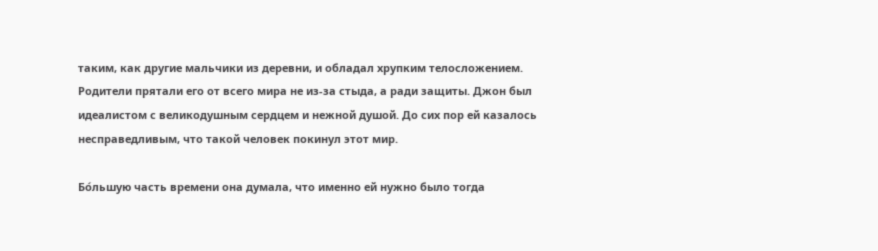таким, как другие мальчики из деревни, и обладал хрупким телосложением. Родители прятали его от всего мира не из-за стыда, а ради защиты. Джон был идеалистом с великодушным сердцем и нежной душой. До сих пор ей казалось несправедливым, что такой человек покинул этот мир.

Бо́льшую часть времени она думала, что именно ей нужно было тогда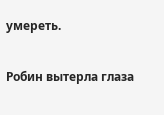умереть.

Робин вытерла глаза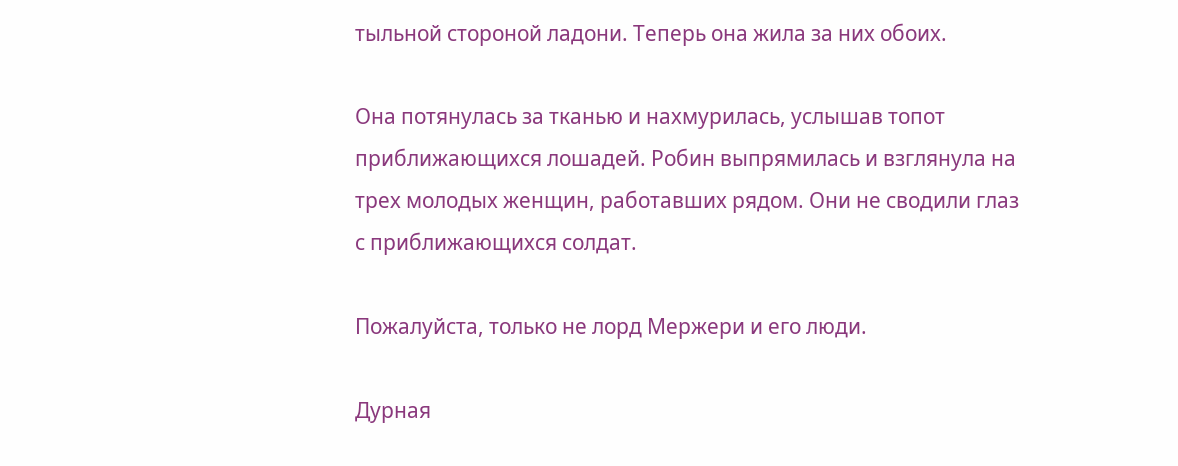тыльной стороной ладони. Теперь она жила за них обоих.

Она потянулась за тканью и нахмурилась, услышав топот приближающихся лошадей. Робин выпрямилась и взглянула на трех молодых женщин, работавших рядом. Они не сводили глаз с приближающихся солдат.

Пожалуйста, только не лорд Мержери и его люди.

Дурная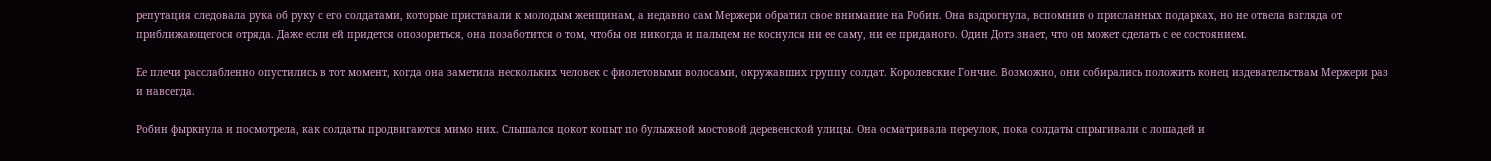репутация следовала рука об руку с его солдатами, которые приставали к молодым женщинам, а недавно сам Мержери обратил свое внимание на Робин. Она вздрогнула, вспомнив о присланных подарках, но не отвела взгляда от приближающегося отряда. Даже если ей придется опозориться, она позаботится о том, чтобы он никогда и пальцем не коснулся ни ее саму, ни ее приданого. Один Дотэ знает, что он может сделать с ее состоянием.

Ее плечи расслабленно опустились в тот момент, когда она заметила нескольких человек с фиолетовыми волосами, окружавших группу солдат. Королевские Гончие. Возможно, они собирались положить конец издевательствам Мержери раз и навсегда.

Робин фыркнула и посмотрела, как солдаты продвигаются мимо них. Слышался цокот копыт по булыжной мостовой деревенской улицы. Она осматривала переулок, пока солдаты спрыгивали с лошадей и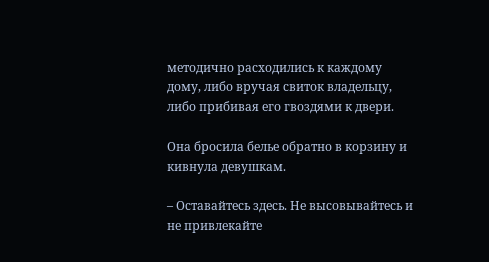методично расходились к каждому дому, либо вручая свиток владельцу, либо прибивая его гвоздями к двери.

Она бросила белье обратно в корзину и кивнула девушкам.

– Оставайтесь здесь. Не высовывайтесь и не привлекайте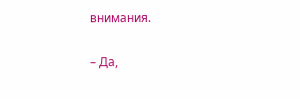внимания.

– Да,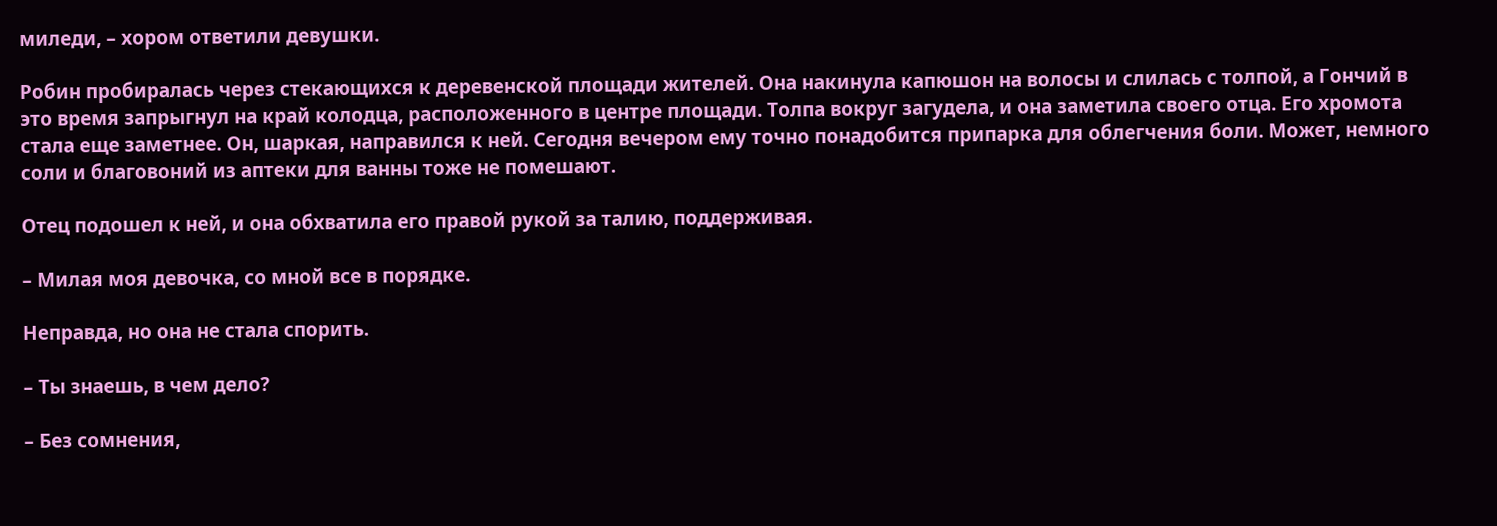миледи, – хором ответили девушки.

Робин пробиралась через стекающихся к деревенской площади жителей. Она накинула капюшон на волосы и слилась с толпой, а Гончий в это время запрыгнул на край колодца, расположенного в центре площади. Толпа вокруг загудела, и она заметила своего отца. Его хромота стала еще заметнее. Он, шаркая, направился к ней. Сегодня вечером ему точно понадобится припарка для облегчения боли. Может, немного соли и благовоний из аптеки для ванны тоже не помешают.

Отец подошел к ней, и она обхватила его правой рукой за талию, поддерживая.

– Милая моя девочка, со мной все в порядке.

Неправда, но она не стала спорить.

– Ты знаешь, в чем дело?

– Без сомнения,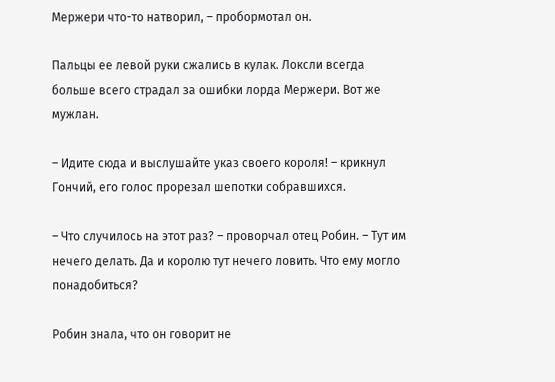Мержери что-то натворил, – пробормотал он.

Пальцы ее левой руки сжались в кулак. Локсли всегда больше всего страдал за ошибки лорда Мержери. Вот же мужлан.

– Идите сюда и выслушайте указ своего короля! – крикнул Гончий, его голос прорезал шепотки собравшихся.

– Что случилось на этот раз? – проворчал отец Робин. – Тут им нечего делать. Да и королю тут нечего ловить. Что ему могло понадобиться?

Робин знала, что он говорит не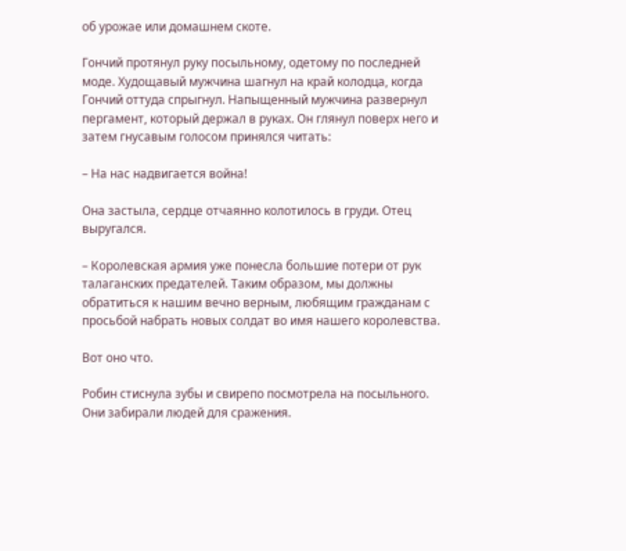об урожае или домашнем скоте.

Гончий протянул руку посыльному, одетому по последней моде. Худощавый мужчина шагнул на край колодца, когда Гончий оттуда спрыгнул. Напыщенный мужчина развернул пергамент, который держал в руках. Он глянул поверх него и затем гнусавым голосом принялся читать:

– На нас надвигается война!

Она застыла, сердце отчаянно колотилось в груди. Отец выругался.

– Королевская армия уже понесла большие потери от рук талаганских предателей. Таким образом, мы должны обратиться к нашим вечно верным, любящим гражданам с просьбой набрать новых солдат во имя нашего королевства.

Вот оно что.

Робин стиснула зубы и свирепо посмотрела на посыльного. Они забирали людей для сражения.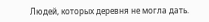Людей, которых деревня не могла дать.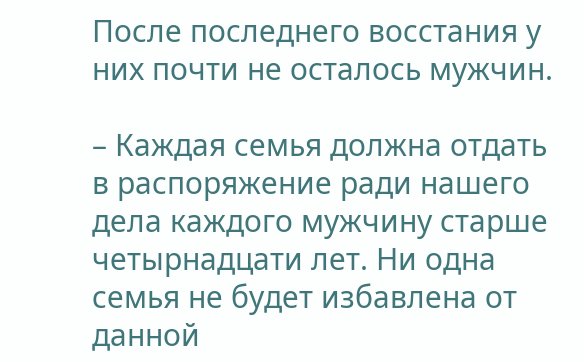После последнего восстания у них почти не осталось мужчин.

– Каждая семья должна отдать в распоряжение ради нашего дела каждого мужчину старше четырнадцати лет. Ни одна семья не будет избавлена от данной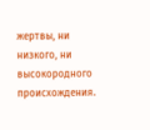жертвы, ни низкого, ни высокородного происхождения.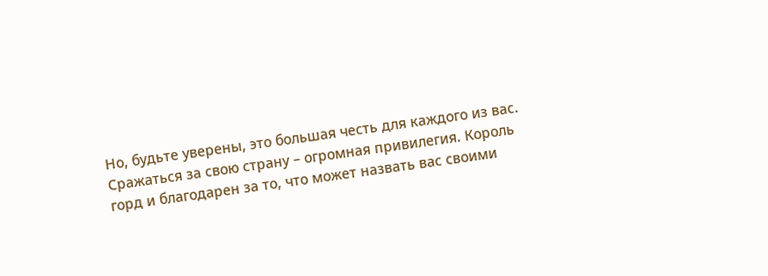Но, будьте уверены, это большая честь для каждого из вас. Сражаться за свою страну – огромная привилегия. Король горд и благодарен за то, что может назвать вас своими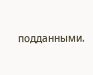подданными.